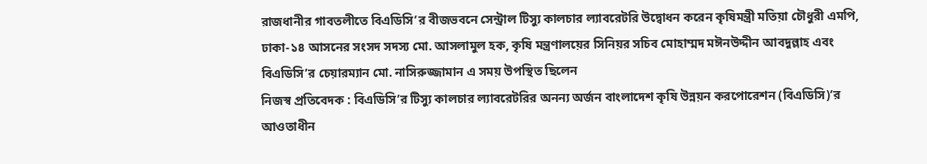রাজধানীর গাবতলীতে বিএডিসি’র বীজভবনে সেন্ট্রাল টিস্যু কালচার ল্যাবরেটরি উদ্বোধন করেন কৃষিমন্ত্রী মতিয়া চৌধুরী এমপি, ঢাকা-১৪ আসনের সংসদ সদস্য মো. আসলামুল হক, কৃষি মন্ত্রণালয়ের সিনিয়র সচিব মোহাম্মদ মঈনউদ্দীন আবদুল্লাহ এবং বিএডিসি’র চেয়ারম্যান মো. নাসিরুজ্জামান এ সময় উপস্থিত ছিলেন
নিজস্ব প্রতিবেদক : বিএডিসি’র টিস্যু কালচার ল্যাবরেটরির অনন্য অর্জন বাংলাদেশ কৃষি উন্নয়ন করপোরেশন (বিএডিসি)’র আওতাধীন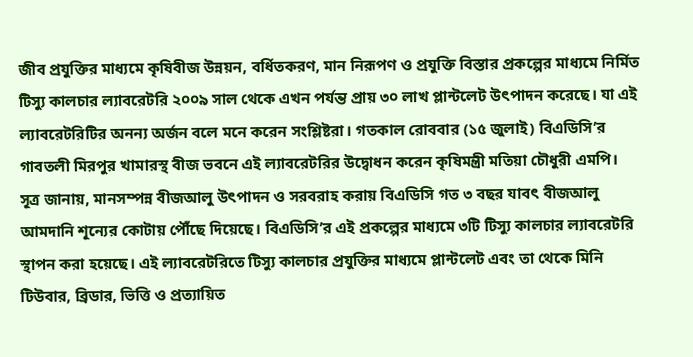জীব প্রযুক্তির মাধ্যমে কৃষিবীজ উন্নয়ন, বর্ধিতকরণ, মান নিরূপণ ও প্রযুক্তি বিস্তার প্রকল্পের মাধ্যমে নির্মিত টিস্যু কালচার ল্যাবরেটরি ২০০৯ সাল থেকে এখন পর্যন্ত প্রায় ৩০ লাখ প্লান্টলেট উৎপাদন করেছে। যা এই ল্যাবরেটরিটির অনন্য অর্জন বলে মনে করেন সংশ্লিষ্টরা। গতকাল রোববার (১৫ জুলাই) বিএডিসি’র গাবতলী মিরপুর খামারস্থ বীজ ভবনে এই ল্যাবরেটরির উদ্বোধন করেন কৃষিমন্ত্রী মতিয়া চৌধুরী এমপি।
সূত্র জানায়, মানসম্পন্ন বীজআলু উৎপাদন ও সরবরাহ করায় বিএডিসি গত ৩ বছর যাবৎ বীজআলু আমদানি শূন্যের কোটায় পৌঁছে দিয়েছে। বিএডিসি’র এই প্রকল্পের মাধ্যমে ৩টি টিস্যু কালচার ল্যাবরেটরি স্থাপন করা হয়েছে। এই ল্যাবরেটরিতে টিস্যু কালচার প্রযুক্তির মাধ্যমে প্লান্টলেট এবং তা থেকে মিনি টিউবার, ব্রিডার, ভিত্তি ও প্রত্যায়িত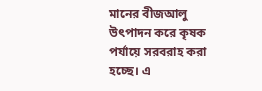মানের বীজআলু উৎপাদন করে কৃষক পর্যায়ে সরবরাহ করা হচ্ছে। এ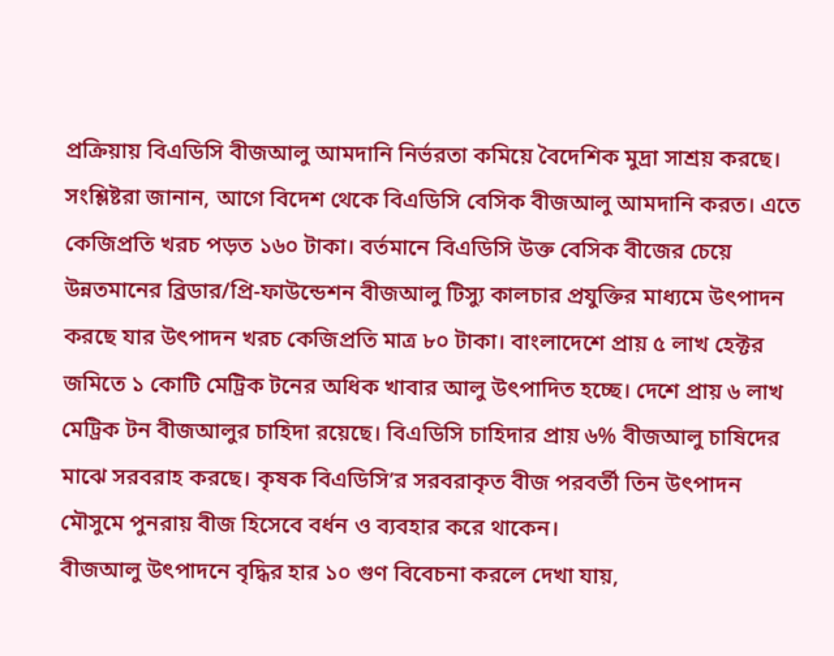প্রক্রিয়ায় বিএডিসি বীজআলু আমদানি নির্ভরতা কমিয়ে বৈদেশিক মুদ্রা সাশ্রয় করছে।
সংশ্লিষ্টরা জানান, আগে বিদেশ থেকে বিএডিসি বেসিক বীজআলু আমদানি করত। এতে কেজিপ্রতি খরচ পড়ত ১৬০ টাকা। বর্তমানে বিএডিসি উক্ত বেসিক বীজের চেয়ে উন্নতমানের ব্রিডার/প্রি-ফাউন্ডেশন বীজআলু টিস্যু কালচার প্রযুক্তির মাধ্যমে উৎপাদন করছে যার উৎপাদন খরচ কেজিপ্রতি মাত্র ৮০ টাকা। বাংলাদেশে প্রায় ৫ লাখ হেক্টর জমিতে ১ কোটি মেট্রিক টনের অধিক খাবার আলু উৎপাদিত হচ্ছে। দেশে প্রায় ৬ লাখ মেট্রিক টন বীজআলুর চাহিদা রয়েছে। বিএডিসি চাহিদার প্রায় ৬% বীজআলু চাষিদের মাঝে সরবরাহ করছে। কৃষক বিএডিসি’র সরবরাকৃত বীজ পরবর্তী তিন উৎপাদন মৌসুমে পুনরায় বীজ হিসেবে বর্ধন ও ব্যবহার করে থাকেন।
বীজআলু উৎপাদনে বৃদ্ধির হার ১০ গুণ বিবেচনা করলে দেখা যায়,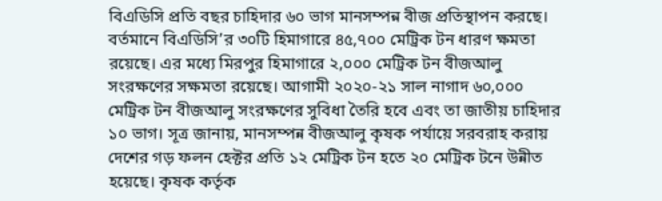বিএডিসি প্রতি বছর চাহিদার ৬০ ভাগ মানসম্পন্ন বীজ প্রতিস্থাপন করছে। বর্তমানে বিএডিসি’র ৩০টি হিমাগারে ৪৫,৭০০ মেট্রিক টন ধারণ ক্ষমতা রয়েছে। এর মধ্যে মিরপুর হিমাগারে ২,০০০ মেট্রিক টন বীজআলু সংরক্ষণের সক্ষমতা রয়েছে। আগামী ২০২০-২১ সাল নাগাদ ৬০,০০০ মেট্রিক টন বীজআলু সংরক্ষণের সুবিধা তৈরি হবে এবং তা জাতীয় চাহিদার ১০ ভাগ। সূত্র জানায়, মানসম্পন্ন বীজআলু কৃষক পর্যায়ে সরবরাহ করায় দেশের গড় ফলন হেক্টর প্রতি ১২ মেট্রিক টন হতে ২০ মেট্রিক টনে উন্নীত হয়েছে। কৃষক কর্তৃক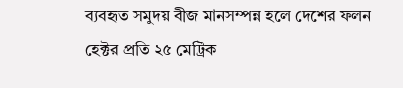ব্যবহৃত সমুদয় বীজ মানসম্পন্ন হলে দেশের ফলন হেক্টর প্রতি ২৫ মেট্রিক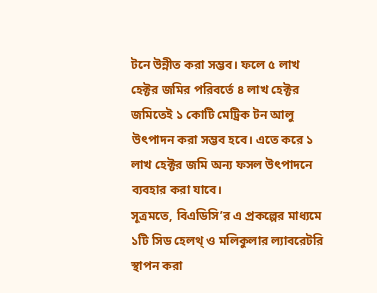টনে উন্নীত করা সম্ভব। ফলে ৫ লাখ হেক্টর জমির পরিবর্তে ৪ লাখ হেক্টর জমিতেই ১ কোটি মেট্রিক টন আলু উৎপাদন করা সম্ভব হবে। এতে করে ১ লাখ হেক্টর জমি অন্য ফসল উৎপাদনে ব্যবহার করা যাবে।
সূত্রমতে, বিএডিসি’র এ প্রকল্পের মাধ্যমে ১টি সিড হেলথ্ ও মলিকুলার ল্যাবরেটরি স্থাপন করা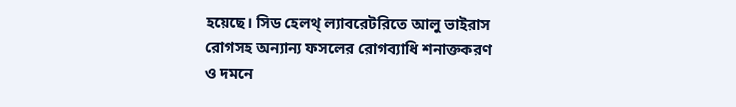হয়েছে। সিড হেলথ্ ল্যাবরেটরিতে আলু ভাইরাস রোগসহ অন্যান্য ফসলের রোগব্যাধি শনাক্তকরণ ও দমনে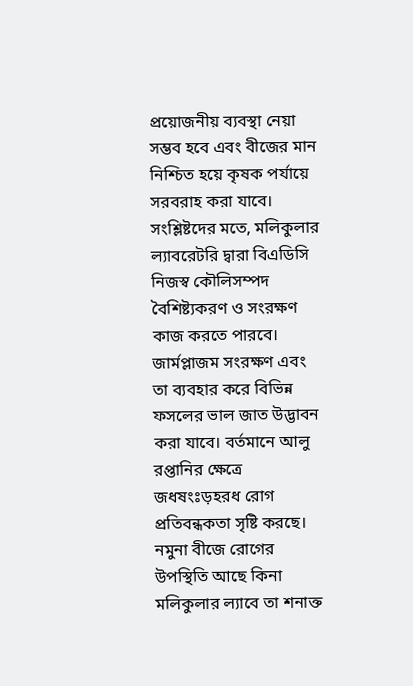প্রয়োজনীয় ব্যবস্থা নেয়া সম্ভব হবে এবং বীজের মান নিশ্চিত হয়ে কৃষক পর্যায়ে সরবরাহ করা যাবে।
সংশ্লিষ্টদের মতে, মলিকুলার ল্যাবরেটরি দ্বারা বিএডিসি নিজস্ব কৌলিসম্পদ বৈশিষ্ট্যকরণ ও সংরক্ষণ কাজ করতে পারবে। জার্মপ্লাজম সংরক্ষণ এবং তা ব্যবহার করে বিভিন্ন ফসলের ভাল জাত উদ্ভাবন করা যাবে। বর্তমানে আলু রপ্তানির ক্ষেত্রে জধষংঃড়হরধ রোগ প্রতিবন্ধকতা সৃষ্টি করছে। নমুনা বীজে রোগের উপস্থিতি আছে কিনা মলিকুলার ল্যাবে তা শনাক্ত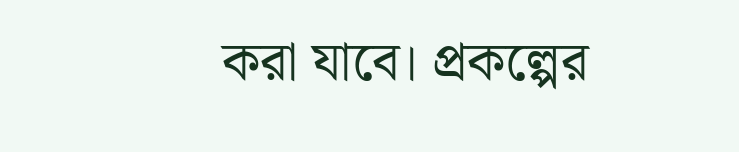করা যাবে। প্রকল্পের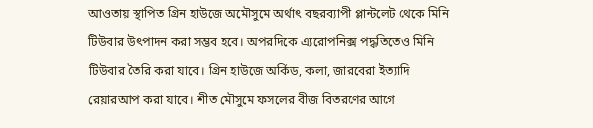আওতায় স্থাপিত গ্রিন হাউজে অমৌসুমে অর্থাৎ বছরব্যাপী প্লান্টলেট থেকে মিনি টিউবার উৎপাদন করা সম্ভব হবে। অপরদিকে এ্যরোপনিক্স পদ্ধতিতেও মিনি টিউবার তৈরি করা যাবে। গ্রিন হাউজে অর্কিড, কলা, জারবেরা ইত্যাদি রেয়ারআপ করা যাবে। শীত মৌসুমে ফসলের বীজ বিতরণের আগে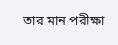তার মান পরীক্ষা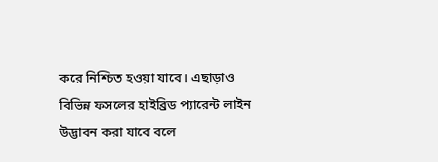করে নিশ্চিত হওয়া যাবে। এছাড়াও বিভিন্ন ফসলের হাইব্রিড প্যারেন্ট লাইন উদ্ভাবন করা যাবে বলে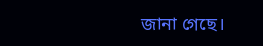জানা গেছে।